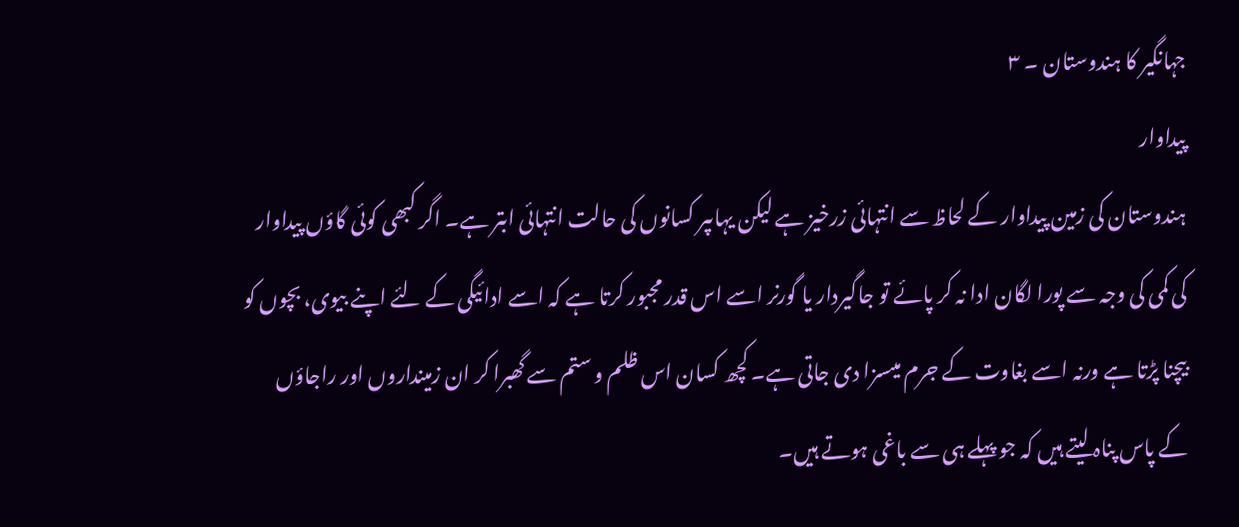جہانگیر کا ہندوستان ۔ ۳
پیداوار
ہندوستان کی زمین پیداوار کے لحاظ سے انتہائی زرخیز ہے لیکن یہاںپر کسانوں کی حالت انتہائی ابتر ہے۔ اگر کبھی کوئی گاؤں پیداوار کی کمی کی وجہ سے پورا لگان ادا نہ کر پائے تو جاگیردار یا گورنر اسے اس قدر مجبور کرتا ہے کہ اسے ادائیگی کے لئے اپنے بیوی، بچوں کو بیچنا پڑتا ہے ورنہ اسے بغاوت کے جرم میںسزا دی جاتی ہے۔ کچھ کسان اس ظلم و ستم سے گھبرا کر ان زمینداروں اور راجاؤں کے پاس پناہ لیتے ہیں کہ جو پہلے ہی سے باغی ہوتے ہیں۔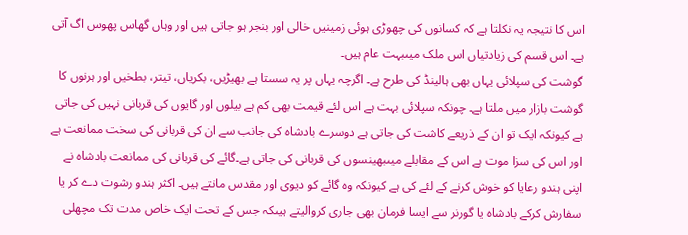اس کا نتیجہ یہ نکلتا ہے کہ کسانوں کی چھوڑی ہوئی زمینیں خالی اور بنجر ہو جاتی ہیں اور وہاں گھاس پھوس اگ آتی ہے۔ اس قسم کی زیادتیاں اس ملک میںبہت عام ہیں۔
گوشت کی سپلائی یہاں بھی ہالینڈ کی طرح ہے۔ اگرچہ یہاں پر یہ سستا ہے بھیڑیں، بکریاں، تیتر، بطخیں اور ہرنوں کا گوشت بازار میں ملتا ہے۔ چونکہ سپلائی بہت ہے اس لئے قیمت بھی کم ہے بیلوں اور گایوں کی قربانی نہیں کی جاتی ہے کیونکہ ایک تو ان کے ذریعے کاشت کی جاتی ہے دوسرے بادشاہ کی جانب سے ان کی قربانی کی سخت ممانعت ہے اور اس کی سزا موت ہے اس کے مقابلے میںبھینسوں کی قربانی کی جاتی ہے۔گائے کی قربانی کی ممانعت بادشاہ نے اپنی ہندو رعایا کو خوش کرنے کے لئے کی ہے کیونکہ وہ گائے کو دیوی اور مقدس مانتے ہیں۔ اکثر ہندو رشوت دے کر یا سفارش کرکے بادشاہ یا گورنر سے ایسا فرمان بھی جاری کروالیتے ہیںکہ جس کے تحت ایک خاص مدت تک مچھلی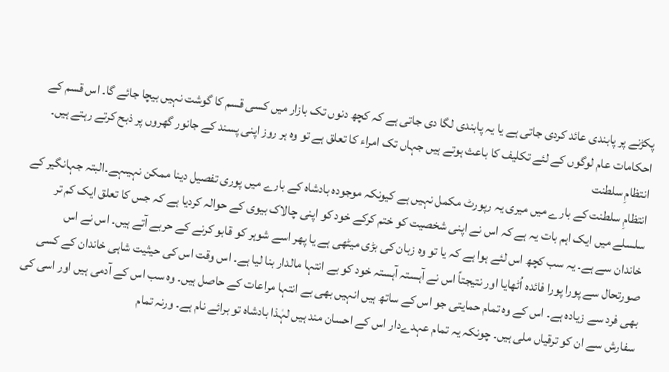پکڑنے پر پابندی عائد کردی جاتی ہے یا یہ پابندی لگا دی جاتی ہے کہ کچھ دنوں تک بازار میں کسی قسم کا گوشت نہیں بیچا جائے گا۔ اس قسم کے احکامات عام لوگوں کے لئے تکلیف کا باعث ہوتے ہیں جہاں تک امراء کا تعلق ہے تو وہ ہر روز اپنی پسند کے جانور گھروں پر ذبح کرتے رہتے ہیں۔
انتظامِ سلطنت
انتظامِ سلطنت کے بارے میں میری یہ رپورٹ مکمل نہیں ہے کیونکہ موجودہ بادشاہ کے بارے میں پوری تفصیل دینا ممکن نہیںہے۔البتہ جہانگیر کے سلسلے میں ایک اہم بات یہ ہے کہ اس نے اپنی شخصیت کو ختم کرکے خود کو اپنی چالاک بیوی کے حوالہ کردیا ہے کہ جس کا تعلق ایک کم تر خاندان سے ہے۔ یہ سب کچھ اس لئے ہوا ہے کہ یا تو وہ زبان کی بڑی میٹھی ہے یا پھر اسے شوہر کو قابو کرنے کے حربے آتے ہیں۔ اس نے اس صورتحال سے پورا پورا فائدہ اُٹھایا اور نتیجتاً اس نے آہستہ آہستہ خود کو بے انتہا مالدار بنا لیا ہے۔ اس وقت اس کی حیثیت شاہی خاندان کے کسی بھی فرد سے زیادہ ہے۔ اس کے وہ تمام حمایتی جو اس کے ساتھ ہیں انہیں بھی بے انتہا مراعات کے حاصل ہیں۔ وہ سب اس کے آدمی ہیں اور اسی کی سفارش سے ان کو ترقیاں ملی ہیں۔ چونکہ یہ تمام عہدےدار اس کے احسان مند ہیں لہٰذا بادشاہ تو برائے نام ہے۔ ورنہ تمام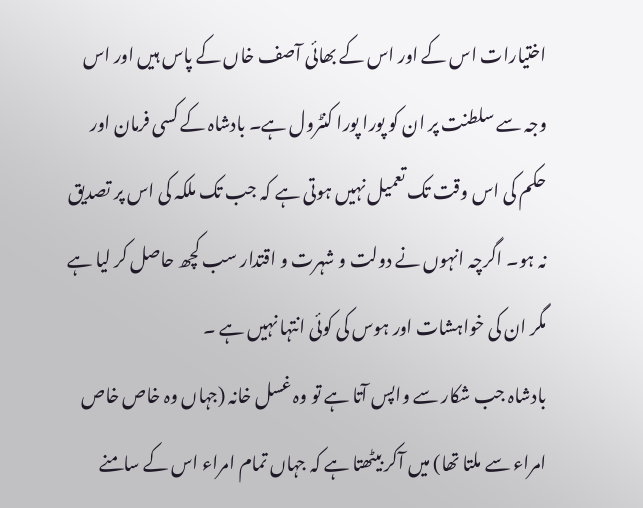اختیارات اس کے اور اس کے بھائی آصف خاں کے پاس ہیں اور اس وجہ سے سلطنت پر ان کو پورا پورا کنٹرول ہے۔ بادشاہ کے کسی فرمان اور حکم کی اس وقت تک تعمیل نہیں ہوتی ہے کہ جب تک ملکہ کی اس پر تصدیق نہ ہو۔ اگرچہ انہوں نے دولت و شہرت و اقتدار سب کچھ حاصل کر لیا ہے مگر ان کی خواہشات اور ہوس کی کوئی انتہا نہیں ہے ۔
بادشاہ جب شکار سے واپس آتا ہے تو وہ غسل خانہ (جہاں وہ خاص خاص امراء سے ملتا تھا) میں آکر بیٹھتا ہے کہ جہاں تمام امراء اس کے سامنے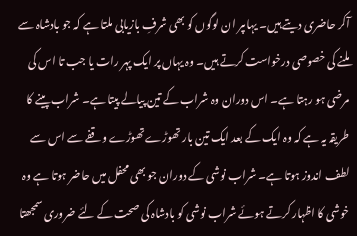آکر حاضری دیتے ہیں۔ یہاںپر ان لوگوں کو بھی شرفِ بازیابی ملتا ہے کہ جو بادشاہ سے ملنے کی خصوصی درخواست کرتے ہیں۔ وہ یہاں پر ایک پہر رات یا جب تا اس کی مرضی ہو رہتا ہے۔ اس دوران وہ شراب کے تین پیالے پیتا ہے۔ شراب پینے کا طریقہ یہ ہے کہ وہ ایک کے بعد ایک تین بار تھوڑے تھوڑے وقفے سے اس سے لطف اندوز ہوتا ہے۔ شراب نوشی کے دوران جو بھی محفل میں حاضر ہوتا ہے وہ خوشی کا اظہار کرتے ہوئے شراب نوشی کو بادشاہ کی صحت کے لئے ضروری سمجھتا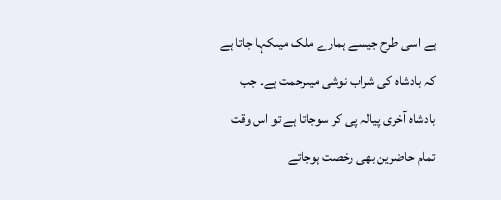ہے اسی طرح جیسے ہمارے ملک میںکہا جاتا ہے کہ بادشاہ کی شراب نوشی میںرحمت ہے۔ جب بادشاہ آخری پیالہ پی کر سوجاتا ہے تو اس وقت تمام حاضرین بھی رخصت ہوجاتے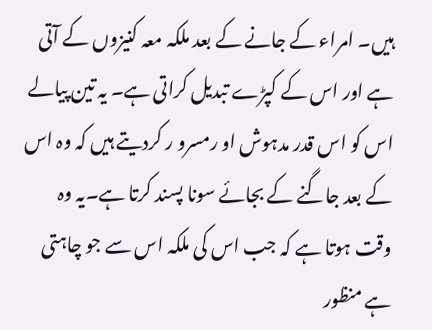ہیں۔ امراء کے جانے کے بعد ملکہ معہ کنیزوں کے آتی ہے اور اس کے کپڑے تبدیل کراتی ہے۔ یہ تین پیالے اس کو اس قدر مدہوش او رمسرو ر کردیتے ہیں کہ وہ اس کے بعد جاگنے کے بجائے سونا پسند کرتا ہے۔یہ وہ وقت ہوتا ہے کہ جب اس کی ملکہ اس سے جو چاہتی ہے منظور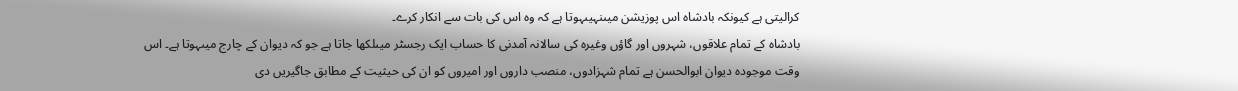کرالیتی ہے کیونکہ بادشاہ اس پوزیشن میںنہیںہوتا ہے کہ وہ اس کی بات سے انکار کرے۔
بادشاہ کے تمام علاقوں، شہروں اور گاؤں وغیرہ کی سالانہ آمدنی کا حساب ایک رجسٹر میںلکھا جاتا ہے جو کہ دیوان کے چارج میںہوتا ہے۔ اس وقت موجودہ دیوان ابوالحسن ہے تمام شہزادوں، منصب داروں اور امیروں کو ان کی حیثیت کے مطابق جاگیریں دی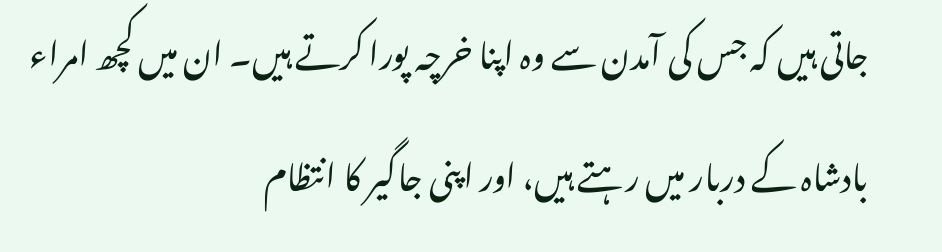جاتی ہیں کہ جس کی آمدن سے وہ اپنا خرچہ پورا کرتے ہیں۔ ان میں کچھ امراء بادشاہ کے دربار میں رہتے ہیں، اور اپنی جاگیر کا انتظام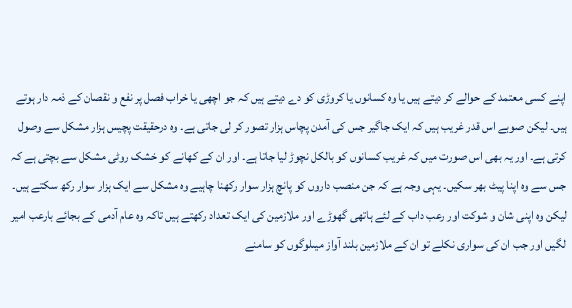اپنے کسی معتمد کے حوالے کر دیتے ہیں یا وہ کسانوں یا کروڑی کو دے دیتے ہیں کہ جو اچھی یا خراب فصل پر نفع و نقصان کے ذمہ دار ہوتے ہیں۔ لیکن صوبے اس قدر غریب ہیں کہ ایک جاگیر جس کی آمدن پچاس ہزار تصور کر لی جاتی ہے۔ وہ درحقیقت پچیس ہزار مشکل سے وصول کرتی ہے۔ اور یہ بھی اس صورت میں کہ غریب کسانوں کو بالکل نچوڑ لیا جاتا ہے۔ اور ان کے کھانے کو خشک روٹی مشکل سے بچتی ہے کہ جس سے وہ اپنا پیٹ بھر سکیں۔ یہی وجہ ہے کہ جن منصب داروں کو پانچ ہزار سوار رکھنا چاہیے وہ مشکل سے ایک ہزار سوار رکھ سکتے ہیں۔ لیکن وہ اپنی شان و شوکت اور رعب داب کے لئے ہاتھی گھوڑے اور ملازمین کی ایک تعداد رکھتے ہیں تاکہ وہ عام آدمی کے بجائے بارعب امیر لگیں اور جب ان کی سواری نکلے تو ان کے ملازمین بلند آواز میںلوگوں کو سامنے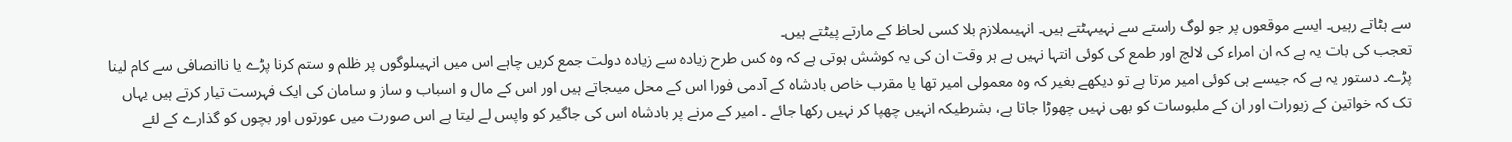سے ہٹاتے رہیں۔ ایسے موقعوں پر جو لوگ راستے سے نہیںہٹتے ہیں۔ انہیںملازم بلا کسی لحاظ کے مارتے پیٹتے ہیں۔
تعجب کی بات یہ ہے کہ ان امراء کی لالچ اور طمع کی کوئی انتہا نہیں ہے ہر وقت ان کی یہ کوشش ہوتی ہے کہ وہ کس طرح زیادہ سے زیادہ دولت جمع کریں چاہے اس میں انہیںلوگوں پر ظلم و ستم کرنا پڑے یا ناانصافی سے کام لینا پڑے۔ دستور یہ ہے کہ جیسے ہی کوئی امیر مرتا ہے تو دیکھے بغیر کہ وہ معمولی امیر تھا یا مقرب خاص بادشاہ کے آدمی فورا اس کے محل میںجاتے ہیں اور اس کے مال و اسباب و ساز و سامان کی ایک فہرست تیار کرتے ہیں یہاں تک کہ خواتین کے زیورات اور ان کے ملبوسات کو بھی نہیں چھوڑا جاتا ہے، بشرطیکہ انہیں چھپا کر نہیں رکھا جائے ۔ امیر کے مرنے پر بادشاہ اس کی جاگیر کو واپس لے لیتا ہے اس صورت میں عورتوں اور بچوں کو گذارے کے لئے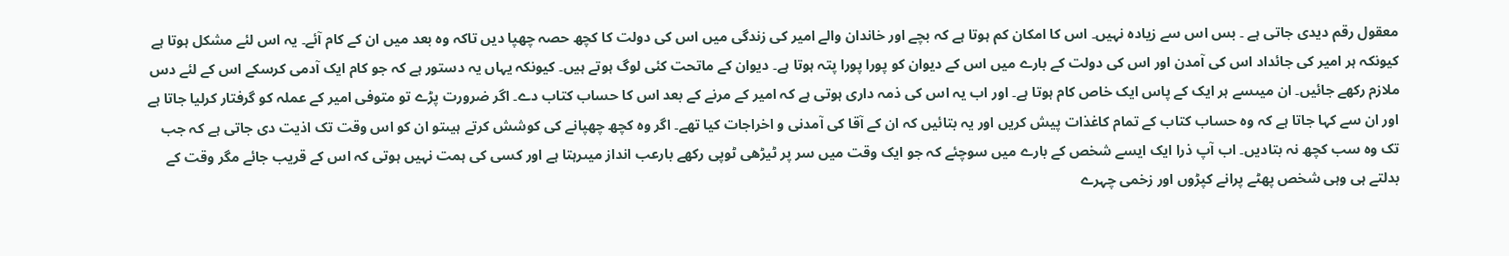معقول رقم دیدی جاتی ہے ۔ بس اس سے زیادہ نہیں۔ اس کا امکان کم ہوتا ہے کہ بچے اور خاندان والے امیر کی زندگی میں اس کی دولت کا کچھ حصہ چھپا دیں تاکہ وہ بعد میں ان کے کام آئے۔ یہ اس لئے مشکل ہوتا ہے کیونکہ ہر امیر کی جائداد اس کی آمدن اور اس کی دولت کے بارے میں اس کے دیوان کو پورا پورا پتہ ہوتا ہے۔ دیوان کے ماتحت کئی لوگ ہوتے ہیں۔ کیونکہ یہاں یہ دستور ہے کہ جو کام ایک آدمی کرسکے اس کے لئے دس ملازم رکھے جائیں۔ ان میںسے ہر ایک کے پاس ایک خاص کام ہوتا ہے۔ اور اب یہ اس کی ذمہ داری ہوتی ہے کہ امیر کے مرنے کے بعد اس کا حساب کتاب دے۔ اگر ضرورت پڑے تو متوفی امیر کے عملہ کو گرفتار کرلیا جاتا ہے اور ان سے کہا جاتا ہے کہ وہ حساب کتاب کے تمام کاغذات پیش کریں اور یہ بتائیں کہ ان کے آقا کی آمدنی و اخراجات کیا تھے۔ اگر وہ کچھ چھپانے کی کوشش کرتے ہیںتو ان کو اس وقت تک اذیت دی جاتی ہے کہ جب تک وہ سب کچھ نہ بتادیں۔ اب آپ ذرا ایک ایسے شخص کے بارے میں سوچئے کہ جو ایک وقت میں سر پر ٹیڑھی ٹوپی رکھے بارعب انداز میںرہتا ہے اور کسی کی ہمت نہیں ہوتی کہ اس کے قریب جائے مگر وقت کے بدلتے ہی وہی شخص پھٹے پرانے کپڑوں اور زخمی چہرے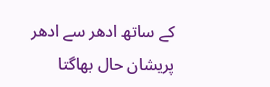کے ساتھ ادھر سے ادھر پریشان حال بھاگتا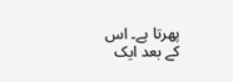پھرتا ہے۔ اس کے بعد ایک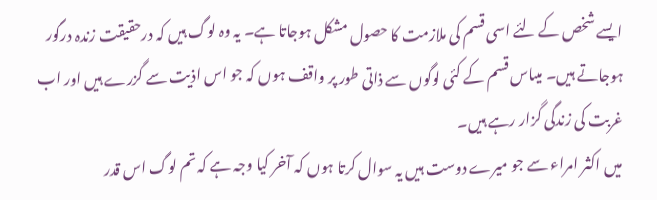ایسے شخص کے لئے اسی قسم کی ملازمت کا حصول مشکل ہوجاتا ہے۔ یہ وہ لوگ ہیں کہ درحقیقت زندہ درگور ہوجاتے ہیں۔ میںاس قسم کے کئی لوگوں سے ذاتی طور پر واقف ہوں کہ جو اس اذیت سے گزرے ہیں اور اب غربت کی زندگی گزار رہے ہیں۔
میں اکثر امراء سے جو میرے دوست ہیں یہ سوال کرتا ہوں کہ آخر کیا وجہ ہے کہ تم لوگ اس قدر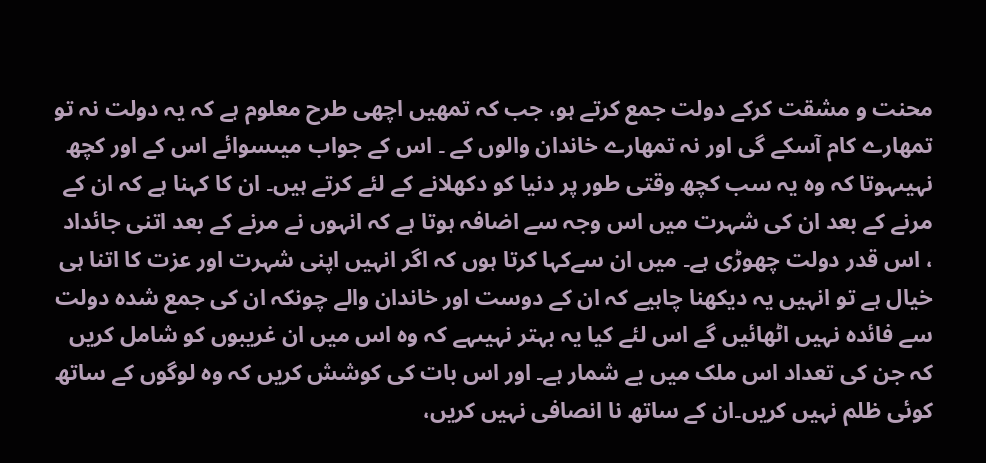محنت و مشقت کرکے دولت جمع کرتے ہو، جب کہ تمھیں اچھی طرح معلوم ہے کہ یہ دولت نہ تو تمھارے کام آسکے گی اور نہ تمھارے خاندان والوں کے ۔ اس کے جواب میںسوائے اس کے اور کچھ نہیںہوتا کہ وہ یہ سب کچھ وقتی طور پر دنیا کو دکھلانے کے لئے کرتے ہیں۔ ان کا کہنا ہے کہ ان کے مرنے کے بعد ان کی شہرت میں اس وجہ سے اضافہ ہوتا ہے کہ انہوں نے مرنے کے بعد اتنی جائداد ، اس قدر دولت چھوڑی ہے۔ میں ان سےکہا کرتا ہوں کہ اگر انہیں اپنی شہرت اور عزت کا اتنا ہی خیال ہے تو انہیں یہ دیکھنا چاہیے کہ ان کے دوست اور خاندان والے چونکہ ان کی جمع شدہ دولت سے فائدہ نہیں اٹھائیں گے اس لئے کیا یہ بہتر نہیںہے کہ وہ اس میں ان غریبوں کو شامل کریں کہ جن کی تعداد اس ملک میں بے شمار ہے۔ اور اس بات کی کوشش کریں کہ وہ لوگوں کے ساتھ کوئی ظلم نہیں کریں۔ان کے ساتھ نا انصافی نہیں کریں،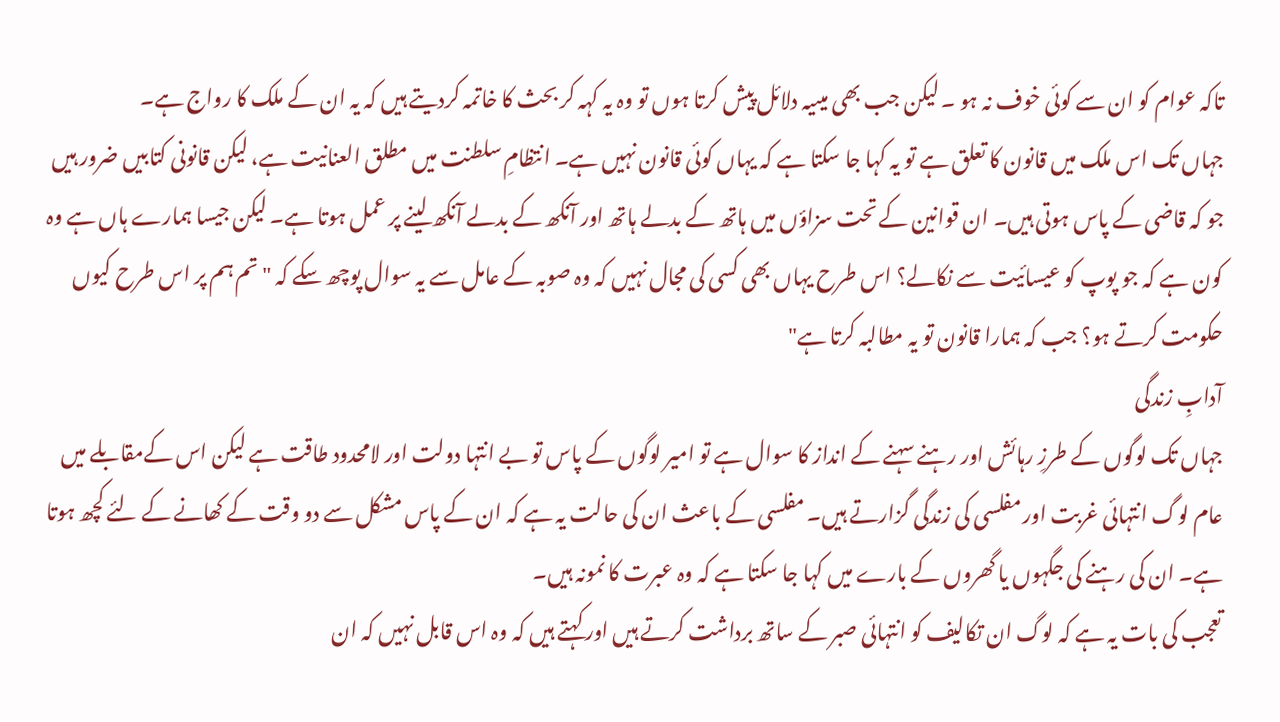تاکہ عوام کو ان سے کوئی خوف نہ ہو ۔ لیکن جب بھی میںیہ دلائل پیش کرتا ہوں تو وہ یہ کہہ کر بحث کا خاتمہ کردیتے ہیں کہ یہ ان کے ملک کا رواج ہے۔
جہاں تک اس ملک میں قانون کا تعلق ہے تو یہ کہا جا سکتا ہے کہ یہاں کوئی قانون نہیں ہے۔ انتظامِ سلطنت میں مطلق العنانیت ہے، لیکن قانونی کتابیں ضرور ہیں جو کہ قاضی کے پاس ہوتی ہیں۔ ان قوانین کے تحت سزاؤں میں ہاتھ کے بدلے ہاتھ اور آنکھ کے بدلے آنکھ لینے پر عمل ہوتا ہے۔ لیکن جیسا ہمارے ہاں ہے وہ کون ہے کہ جو پوپ کو عیسائیت سے نکالے؟ اس طرح یہاں بھی کسی کی مجال نہیں کہ وہ صوبہ کے عامل سے یہ سوال پوچھ سکے کہ "تم ہم پر اس طرح کیوں حکومت کرتے ہو؟ جب کہ ہمارا قانون تو یہ مطالبہ کرتا ہے"
آدابِ زندگی
جہاں تک لوگوں کے طرزِ رہائش اور رہنے سہنے کے انداز کا سوال ہے تو امیر لوگوں کے پاس تو بے انتہا دولت اور لامحدود طاقت ہے لیکن اس کےمقابلے میں عام لوگ انتہائی غربت اور مفلسی کی زندگی گزارتے ہیں۔ مفلسی کے باعث ان کی حالت یہ ہے کہ ان کے پاس مشکل سے دو وقت کے کھانے کے لئے کچھ ہوتا ہے۔ ان کی رہنے کی جگہوں یا گھروں کے بارے میں کہا جا سکتا ہے کہ وہ عبرت کا نمونہ ہیں۔
تعجب کی بات یہ ہے کہ لوگ ان تکالیف کو انتہائی صبر کے ساتھ برداشت کرتے ہیں اور کہتے ہیں کہ وہ اس قابل نہیں کہ ان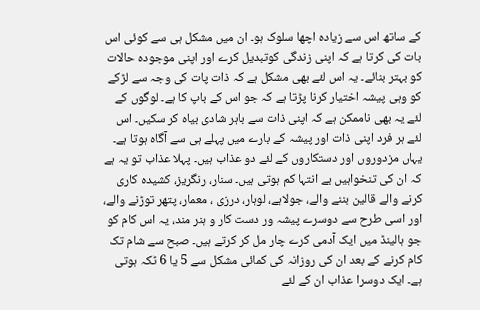کے ساتھ اس سے زیادہ اچھا سلوک ہو۔ ان میں مشکل ہی سے کوئی اس بات کی کرتا ہے کہ اپنی زندگی کوتبدیل کرے اور اپنی موجودہ حالات کو بہتر بنائے۔ یہ اس لئے بھی مشکل ہے کہ ذات پات کی وجہ سے لڑکے کو وہی پیشہ اختیار کرنا پڑتا ہے کہ جو اس کے باپ کا ہے۔ لوگوں کے لئے یہ بھی ناممکن ہے کہ اپنی ذات سے باہر شادی بیاہ کر سکیں۔ اس لئے ہر فرد اپنی ذات اور پیشہ کے بارے میں پہلے ہی سے آگاہ ہوتا ہے۔
یہاں مزدوروں اور دستکاروں کے لئے دو عذاب ہیں۔ پہلا عذاب تو یہ ہے کہ ان کی تنخواہیں بے انتہا کم ہوتی ہیں۔ سنار، رنگریز، کشیدہ کاری کرنے والے قالین بننے والے، جولاہے، لوہار، درزی ، معمار، پتھر توڑنے والے، اور اسی طرح سے دوسرے پیشہ ور دست کار و ہنر مند، یہ اس کام کو جو ہالینڈ میں ایک آدمی کرے چار مل کر کرتے ہیں۔ صبح سے شام تک کام کرنے کے بعد ان کی روزانہ کی کمائی مشکل سے 5 یا 6 ٹکہ ہوتی ہے۔ ایک دوسرا عذاب ان کے لئے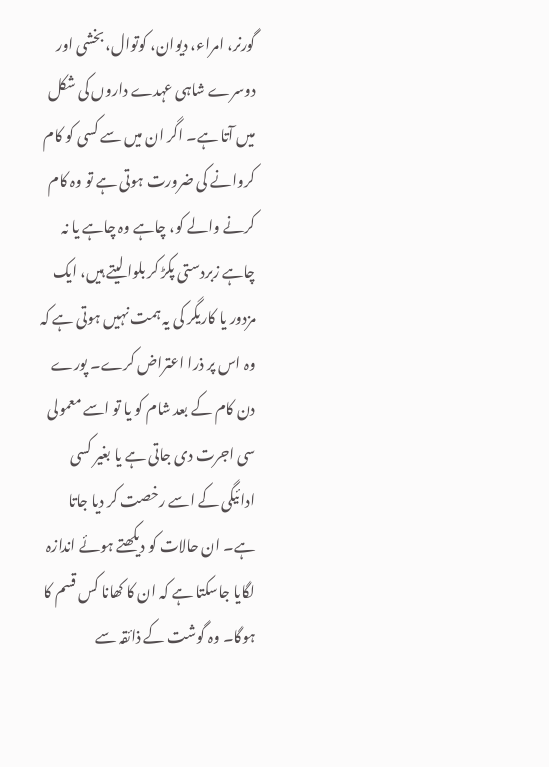گورنر، امراء، دیوان، کوتوال، بخشی اور دوسرے شاہی عہدے داروں کی شکل میں آتا ہے۔ اگر ان میں سے کسی کو کام کروانے کی ضرورت ہوتی ہے تو وہ کام کرنے والے کو، چاہے وہ چاہے یا نہ چاہے زبردستی پکڑ کر بلوا لیتے ہیں، ایک مزدور یا کاریگر کی یہ ہمت نہیں ہوتی ہے کہ وہ اس پر ذرا اعتراض کرے۔ پورے دن کام کے بعد شام کو یا تو اسے معمولی سی اجرت دی جاتی ہے یا بغیر کسی ادائیگی کے اسے رخصت کر دیا جاتا ہے۔ ان حالات کو دیکھتے ہوئے اندازہ لگایا جاسکتا ہے کہ ان کا کھانا کس قسم کا ہوگا۔ وہ گوشت کے ذائقہ سے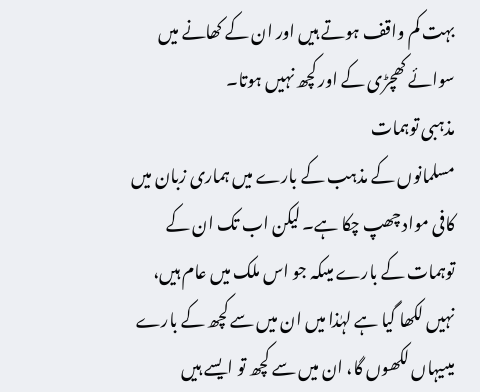بہت کم واقف ہوتے ہیں اور ان کے کھانے میں سوائے کھچڑی کے اور کچھ نہیں ہوتا۔
مذہبی توہمات
مسلمانوں کے مذہب کے بارے میں ہماری زبان میں کافی مواد چھپ چکا ہے۔ لیکن اب تک ان کے توہمات کے بارے میںکہ جو اس ملک میں عام ہیں، نہیں لکھا گیا ہے لہٰذا میں ان میں سے کچھ کے بارے میںیہاں لکھوں گا، ان میں سے کچھ تو ایسے ہیں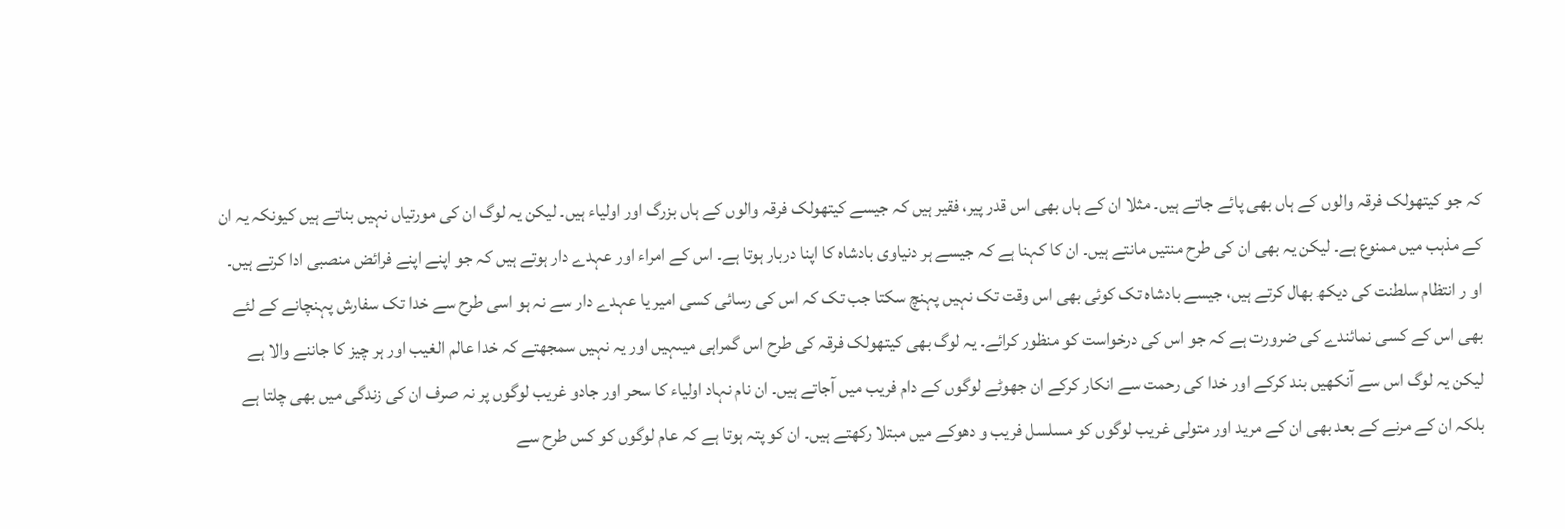کہ جو کیتھولک فرقہ والوں کے ہاں بھی پائے جاتے ہیں۔ مثلا ان کے ہاں بھی اس قدر پیر، فقیر ہیں کہ جیسے کیتھولک فرقہ والوں کے ہاں بزرگ اور اولیاء ہیں۔ لیکن یہ لوگ ان کی مورتیاں نہیں بناتے ہیں کیونکہ یہ ان کے مذہب میں ممنوع ہے۔ لیکن یہ بھی ان کی طرح منتیں مانتے ہیں۔ ان کا کہنا ہے کہ جیسے ہر دنیاوی بادشاہ کا اپنا دربار ہوتا ہے۔ اس کے امراء اور عہدے دار ہوتے ہیں کہ جو اپنے اپنے فرائض منصبی ادا کرتے ہیں۔ او ر انتظام سلطنت کی دیکھ بھال کرتے ہیں، جیسے بادشاہ تک کوئی بھی اس وقت تک نہیں پہنچ سکتا جب تک کہ اس کی رسائی کسی امیر یا عہدے دار سے نہ ہو اسی طرح سے خدا تک سفارش پہنچانے کے لئے بھی اس کے کسی نمائندے کی ضرورت ہے کہ جو اس کی درخواست کو منظور کرائے۔ یہ لوگ بھی کیتھولک فرقہ کی طرح اس گمراہی میںہیں اور یہ نہیں سمجھتے کہ خدا عالم الغیب اور ہر چیز کا جاننے والا ہے لیکن یہ لوگ اس سے آنکھیں بند کرکے اور خدا کی رحمت سے انکار کرکے ان جھوٹے لوگوں کے دام فریب میں آجاتے ہیں۔ ان نام نہاد اولیاء کا سحر اور جادو غریب لوگوں پر نہ صرف ان کی زندگی میں بھی چلتا ہے بلکہ ان کے مرنے کے بعد بھی ان کے مرید اور متولی غریب لوگوں کو مسلسل فریب و دھوکے میں مبتلا رکھتے ہیں۔ ان کو پتہ ہوتا ہے کہ عام لوگوں کو کس طرح سے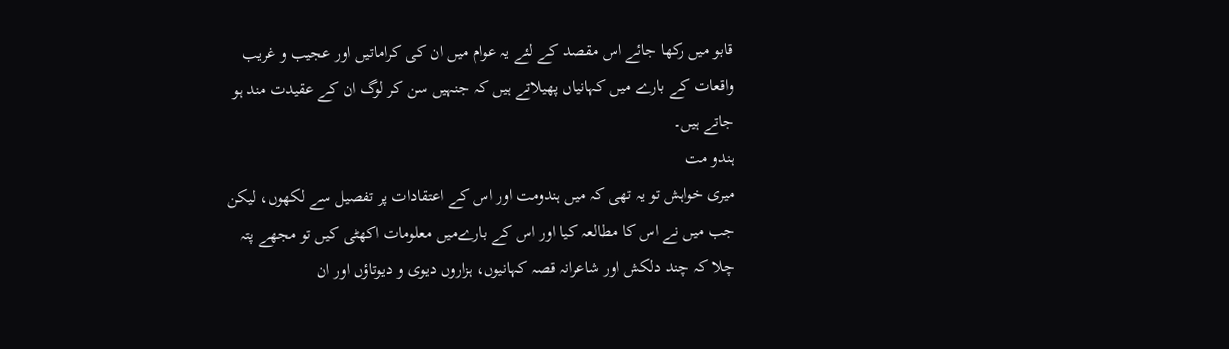قابو میں رکھا جائے اس مقصد کے لئے یہ عوام میں ان کی کراماتیں اور عجیب و غریب واقعات کے بارے میں کہانیاں پھیلاتے ہیں کہ جنہیں سن کر لوگ ان کے عقیدت مند ہو جاتے ہیں۔
ہندو مت
میری خواہش تو یہ تھی کہ میں ہندومت اور اس کے اعتقادات پر تفصیل سے لکھوں، لیکن جب میں نے اس کا مطالعہ کیا اور اس کے بارےمیں معلومات اکھٹی کیں تو مجھے پتہ چلا کہ چند دلکش اور شاعرانہ قصہ کہانیوں، ہزاروں دیوی و دیوتاؤں اور ان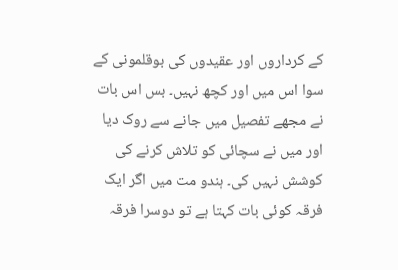کے کرداروں اور عقیدوں کی بوقلمونی کے سوا اس میں اور کچھ نہیں۔ بس اس بات نے مجھے تفصیل میں جانے سے روک دیا اور میں نے سچائی کو تلاش کرنے کی کوشش نہیں کی۔ ہندو مت میں اگر ایک فرقہ کوئی بات کہتا ہے تو دوسرا فرقہ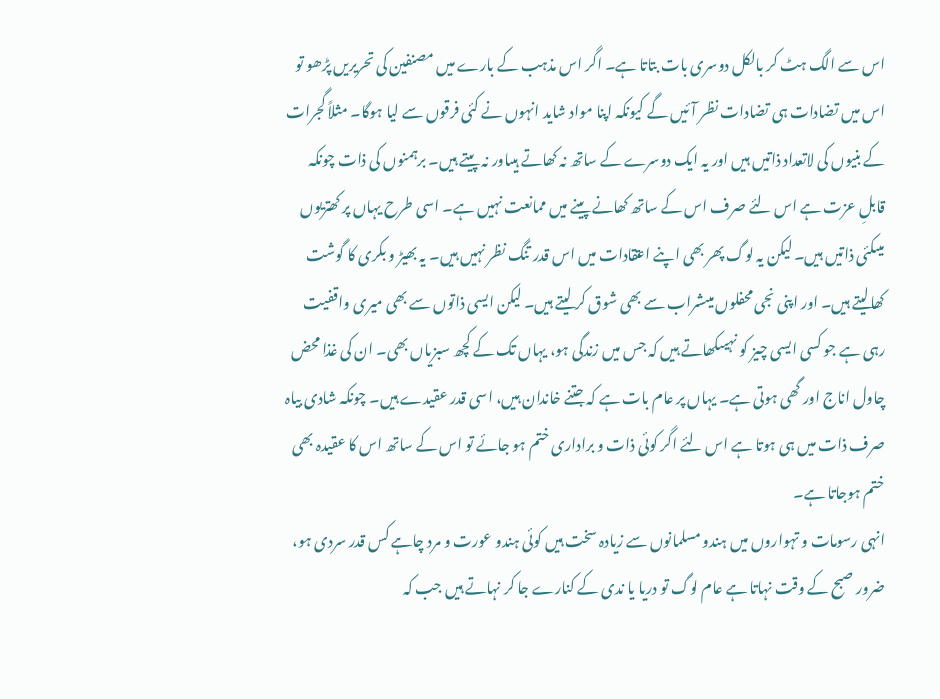اس سے الگ ہٹ کر بالکل دوسری بات بتاتا ہے۔ اگر اس مذہب کے بارے میں مصنفین کی تحریریں پڑھو تو اس میں تضادات ہی تضادات نظر آئیں گے کیونکہ اپنا مواد شاید انہوں نے کئی فرقوں سے لیا ہوگا۔ مثلاً گجرات کے بنیوں کی لاتعداد ذاتیں ہیں اور یہ ایک دوسرے کے ساتھ نہ کھاتے ہیںاور نہ پیتے ہیں۔ برہمنوں کی ذات چونکہ قابلِ عزت ہے اس لئے صرف اس کے ساتھ کھانے پینے میں ممانعت نہیں ہے۔ اسی طرح یہاں پر کھتریوں میںکئی ذاتیں ہیں۔ لیکن یہ لوگ پھر بھی اپنے اعتقادات میں اس قدر تنگ نظر نہیں ہیں۔ یہ بھیڑ و بکری کا گوشت کھالیتے ہیں۔ اور اپنی نجی محفلوں میںشراب سے بھی شوق کر لیتے ہیں۔ لیکن ایسی ذاتوں سے بھی میری واقفیت رہی ہے جو کسی ایسی چیز کو نہیںکھاتے ہیں کہ جس میں زندگی ہو، یہاں تک کے کچھ سبزیاں بھی۔ ان کی غذا محض چاول اناج اور گھی ہوتی ہے۔ یہاں پر عام بات ہے کہ جتنے خاندان ہیں، اسی قدر عقیدے ہیں۔ چونکہ شادی بیاہ صرف ذات میں ہی ہوتا ہے اس لئے اگر کوئی ذات و براداری ختم ہو جائے تو اس کے ساتھ اس کا عقیدہ بھی ختم ہوجاتا ہے۔
انہی رسومات و تہواروں میں ہندو مسلمانوں سے زیادہ سخت ہیں کوئی ہندو عورت و مرد چاہے کس قدر سردی ہو، ضرور صبح کے وقت نہاتا ہے عام لوگ تو دریا یا ندی کے کنارے جا کر نہاتے ہیں جب کہ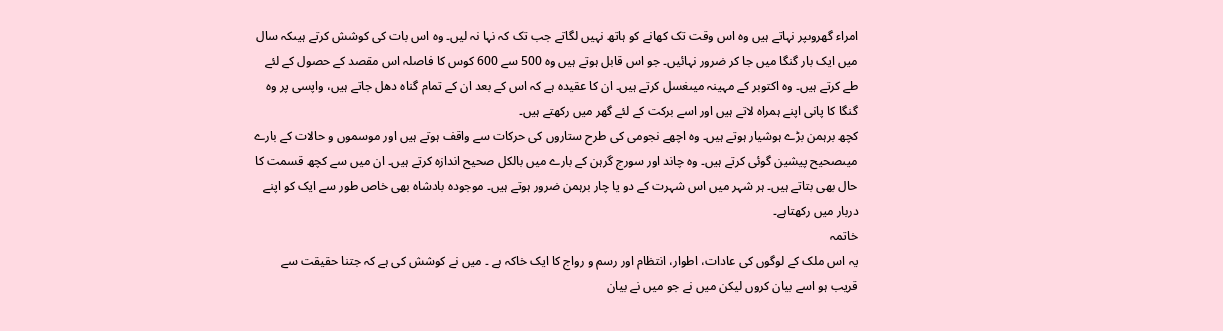امراء گھروںپر نہاتے ہیں وہ اس وقت تک کھانے کو ہاتھ نہیں لگاتے جب تک کہ نہا نہ لیں۔ وہ اس بات کی کوشش کرتے ہیںکہ سال میں ایک بار گنگا میں جا کر ضرور نہائیں۔ جو اس قابل ہوتے ہیں وہ 500 سے 600 کوس کا فاصلہ اس مقصد کے حصول کے لئے طے کرتے ہیں۔ وہ اکتوبر کے مہینہ میںغسل کرتے ہیں۔ ان کا عقیدہ ہے کہ اس کے بعد ان کے تمام گناہ دھل جاتے ہیں، واپسی پر وہ گنگا کا پانی اپنے ہمراہ لاتے ہیں اور اسے برکت کے لئے گھر میں رکھتے ہیں۔
کچھ برہمن بڑے ہوشیار ہوتے ہیں۔ وہ اچھے نجومی کی طرح ستاروں کی حرکات سے واقف ہوتے ہیں اور موسموں و حالات کے بارے میںصحیح پیشین گوئی کرتے ہیں۔ وہ چاند اور سورج گرہن کے بارے میں بالکل صحیح اندازہ کرتے ہیں۔ ان میں سے کچھ قسمت کا حال بھی بتاتے ہیں۔ ہر شہر میں اس شہرت کے دو یا چار برہمن ضرور ہوتے ہیں۔ موجودہ بادشاہ بھی خاص طور سے ایک کو اپنے دربار میں رکھتاہے۔
خاتمہ
یہ اس ملک کے لوگوں کی عادات، اطوار، انتظام اور رسم و رواج کا ایک خاکہ ہے ۔ میں نے کوشش کی ہے کہ جتنا حقیقت سے قریب ہو اسے بیان کروں لیکن میں نے جو میں نے بیان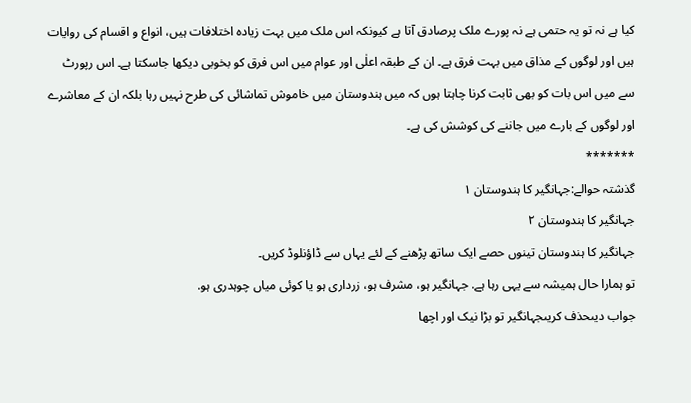کیا ہے نہ تو یہ حتمی ہے نہ پورے ملک پرصادق آتا ہے کیونکہ اس ملک میں بہت زیادہ اختلافات ہیں، انواع و اقسام کی روایات ہیں اور لوگوں کے مذاق میں بہت فرق ہے۔ ان کے طبقہ اعلٰی اور عوام میں اس فرق کو بخوبی دیکھا جاسکتا ہے۔ اس رپورٹ سے میں اس بات کو بھی ثابت کرنا چاہتا ہوں کہ میں ہندوستان میں خاموش تماشائی کی طرح نہیں رہا بلکہ ان کے معاشرے اور لوگوں کے بارے میں جاننے کی کوشش کی ہے۔
*******
گذشتہ حوالے:جہانگیر کا ہندوستان ۱
جہانگیر کا ہندوستان ۲
جہانگیر کا ہندوستان تینوں حصے ایک ساتھ پڑھنے کے لئے یہاں سے ڈاؤنلوڈ کریں۔
تو ہمارا حال ہمیشہ سے یہی رہا ہے. جہانگیر ہو، مشرف ہو، زرداری ہو یا کوئی میاں چوہدری ہو.
جواب دیںحذف کریںجہانگیر تو بڑا نیک اور اچھا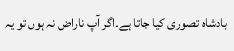بادشاہ تصوری کیا جاتا ہے۔اگر آپ ناراض نہ ہوں تو یہ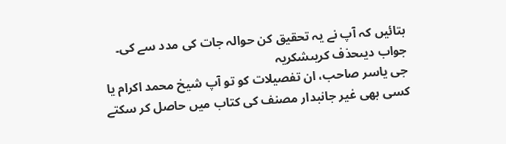بتائیں کہ آپ نے یہ تحقیق کن حوالہ جات کی مدد سے کی۔
جواب دیںحذف کریںشکریہ
جی یاسر صاحب، ان تفصیلات کو تو آپ شیخ محمد اکرام یا کسی بھی غیر جانبدار مصنف کی کتاب میں حاصل کر سکتے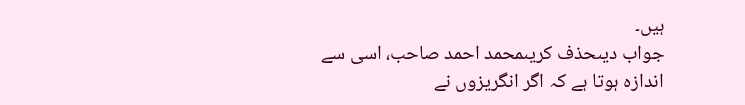ہیں۔
جواب دیںحذف کریںمحمد احمد صاحب، اسی سے اندازہ ہوتا ہے کہ اگر انگریزوں نے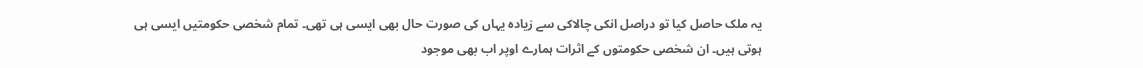یہ ملک حاصل کیا تو دراصل انکی چالاکی سے زیادہ یہاں کی صورت حال بھی ایسی ہی تھی۔ تمام شخصی حکومتیں ایسی ہی ہوتی ہیں۔ ان شخصی حکومتوں کے اثرات ہمارے اوپر اب بھی موجود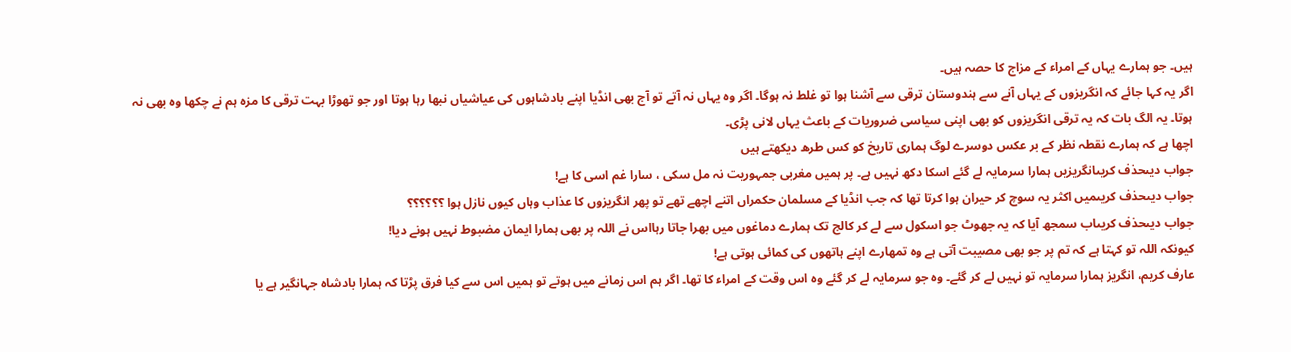ہیں۔ جو ہمارے یہاں کے امراء کے مزاج کا حصہ ہیں۔
اگر یہ کہا جائے کہ انگریزوں کے یہاں آنے سے ہندوستان ترقی سے آشنا ہوا تو غلط نہ ہوگا۔ اگر وہ یہاں نہ آتے تو آج بھی انڈیا اپنے بادشاہوں کی عیاشیاں نبھا رہا ہوتا اور جو تھوڑا بہت ترقی کا مزہ ہم نے چکھا وہ بھی نہ ہوتا۔ یہ الگ بات کہ یہ ترقی انگریزوں کو بھی اپنی سیاسی ضروریات کے باعث یہاں لانی پڑی۔
اچھا ہے کہ ہمارے نقطہ نظر کے بر عکس دوسرے لوگ ہماری تاریخ کو کس طرھ دیکھتے ہیں
جواب دیںحذف کریںانگریزیں ہمارا سرمایہ لے گئے اسکا دکھ نہیں ہے۔ پر ہمیں مغربی جمہوریت نہ مل سکی ، سارا غم اسی کا ہے!
جواب دیںحذف کریںمیں اکثر یہ سوچ کر حیران ہوا کرتا تھا کہ جب انڈیا کے مسلمان حکمراں اتنے اچھے تھے تو پھر انگریزوں کا عذاب وہاں کیوں نازل ہوا ؟؟؟؟؟؟
جواب دیںحذف کریںاب سمجھ آیا کہ یہ جھوٹ جو اسکول سے لے کر کالج تک ہمارے دماغوں میں بھرا جاتا رہااس نے اللہ پر بھی ہمارا ایمان مضبوط نہیں ہونے دیا!
کیونکہ اللہ تو کہتا ہے کہ تم پر جو بھی مصیبت آتی ہے وہ تمھارے اپنے ہاتھوں کی کمائی ہوتی ہے!
عارف کریم، انگریز ہمارا سرمایہ تو نہیں لے کر گئے۔ وہ جو سرمایہ لے کر گئے وہ اس وقت کے امراء کا تھا۔ اگر ہم اس زمانے میں ہوتے تو ہمیں اس سے کیا فرق پڑتا کہ ہمارا بادشاہ جہانگیر ہے یا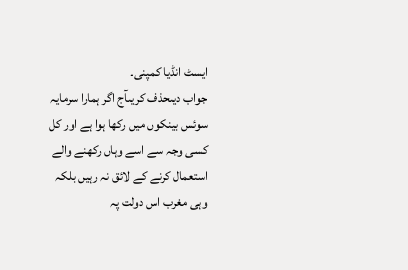ایسٹ انڈیا کمپنی۔
جواب دیںحذف کریںآج اگر ہمارا سرمایہ سوئس بینکوں میں رکھا ہوا ہے اور کل کسی وجہ سے اسے وہاں رکھنے والے استعمال کرنے کے لائق نہ رہیں بلکہ وہی مغرب اس دولت پہ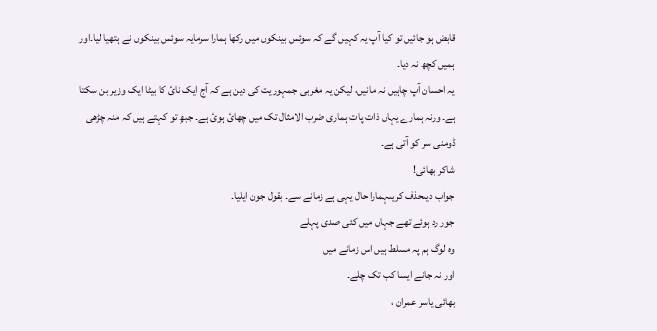قابض ہو جائیں تو کیا آپ یہ کہیں گے کہ سوئس بینکوں میں رکھا ہمارا سرمایہ سوئس بینکوں نے ہتھیا لیا۔اور ہمیں کچھ نہ دیا۔
یہ احسان آپ چاہیں نہ مانیں، لیکن یہ مغربی جمہوریت کی دین ہے کہ آج ایک نائ کا بیٹا ایک وزیر بن سکتا ہے۔ ورنہ ہمارے یہاں ذات پات ہماری ضرب الامثال تک میں چھائ ہوئ ہے۔ جبھِ تو کہتے ہیں کہ منہ چڑھی ڈومنی سر کو آتی ہے۔
شاکر بھائی!
جواب دیںحذف کریںہمارا حال یہی ہے زمانے سے۔ بقول جون ایلیا۔
جور رد ہوئے تھے جہاں میں کئی صدی پہلے
وہ لوگ ہم پہ مسلط ہیں اس زمانے میں
اور نہ جانے ایسا کب تک چلے۔
بھائی یاسر عمران ،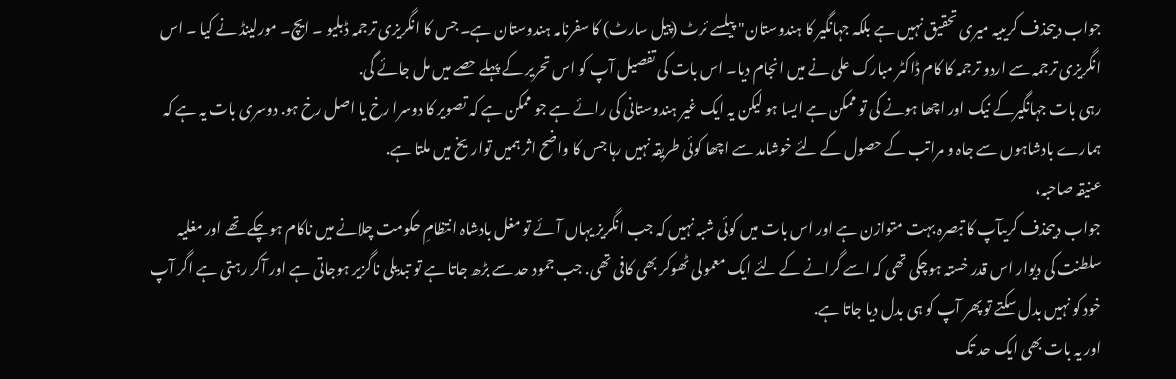جواب دیںحذف کریںیہ میری تحقیق نہیں ہے بلکہ جہانگیر کا ہندوستان" پیلسے ئرٹ (پیل سارٹ) کا سفرنامہ ہندوستان ہے۔ جس کا انگریزی ترجمہ ڈبلیو ۔ ایچ۔ مورلینڈ نے کیا ۔ اس انگریزی ترجمہ سے اردو ترجمہ کا کام ڈاکٹر مبارک علی نے میں انجام دیا۔ اس بات کی تفصیل آپ کو اس تحریر کے پہلے حصے میں مل جائے گی.
رہی بات جہانگیرکے نیک اور اچھا ہونے کی تو ممکن ہے ایسا ہو لیکن یہ ایک غیر ہندوستانی کی رائے ہے جو ممکن ہے کہ تصویر کا دوسرا رخ یا اصل رخ ہو. دوسری بات یہ ہے کہ ہمارے بادشاہوں سے جاہ و مراتب کے حصول کے لئے خوشامد سے اچھا کوئی طریقہ نہیں رہا جس کا واضح اثر ہمیں تواریخ میں ملتا ہے.
عنیقہ صاحبہ،
جواب دیںحذف کریںآپ کا تبصرہ بہت متوازن ہے اور اس بات میں کوئی شبہ نہیں کہ جب انگریز یہاں آئے تو مغل بادشاہ انتظامِ حکومت چلانے میں ناکام ہوچکے تھے اور مغلیہ سلطنت کی دیوار اس قدر خستہ ہوچکی تھی کہ اسے گرانے کے لئے ایک معمولی ٹھوکر بھی کافی تھی. جب جمود حد سے بڑھ جاتا ہے تو تبدیلی ناگزیر ہوجاتی ہے اور آکر رہتی ہے اگر آپ خود کو نہیں بدل سکتے تو پھر آپ کو ہی بدل دیا جاتا ہے.
اور یہ بات بھی ایک حد تک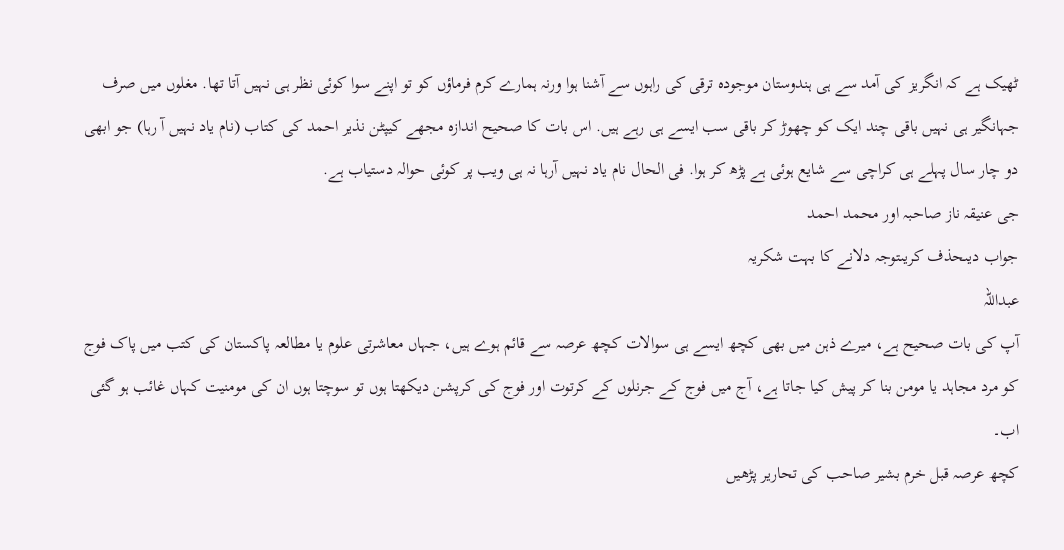ٹھیک ہے کہ انگریز کی آمد سے ہی ہندوستان موجودہ ترقی کی راہوں سے آشنا ہوا ورنہ ہمارے کرم فرماؤں کو تو اپنے سوا کوئی نظر ہی نہیں آتا تھا. مغلوں میں صرف جہانگیر ہی نہیں باقی چند ایک کو چھوڑ کر باقی سب ایسے ہی رہے ہیں. اس بات کا صحیح اندازہ مجھے کیپٹن نذیر احمد کی کتاب (نام یاد نہیں آ رہا) جو ابھی دو چار سال پہلے ہی کراچی سے شایع ہوئی ہے پڑھ کر ہوا. فی الحال نام یاد نہیں آرہا نہ ہی ویب پر کوئی حوالہ دستیاب ہے.
جی عنیقہ ناز صاحبہ اور محمد احمد
جواب دیںحذف کریںتوجہ دلانے کا بہت شکریہ
عبداللہ
آپ کی بات صحیح ہے، میرے ذہن میں بھی کچھ ایسے ہی سوالات کچھ عرصہ سے قائم ہوے ہیں، جہاں معاشرتی علوم یا مطالعہ پاکستان کی کتب میں پاک فوج کو مرد مجاہد یا مومن بنا کر پیش کیا جاتا ہے، آج میں فوج کے جرنلوں کے کرتوت اور فوج کی کرپشن دیکھتا ہوں تو سوچتا ہوں ان کی مومنیت کہاں غائب ہو گئی اب۔
کچھ عرصہ قبل خرم بشیر صاحب کی تحاریر پڑھیں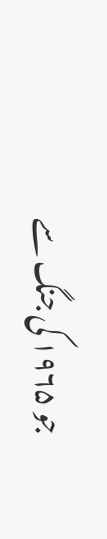جو ۱۹۶۵ کی جنگ سے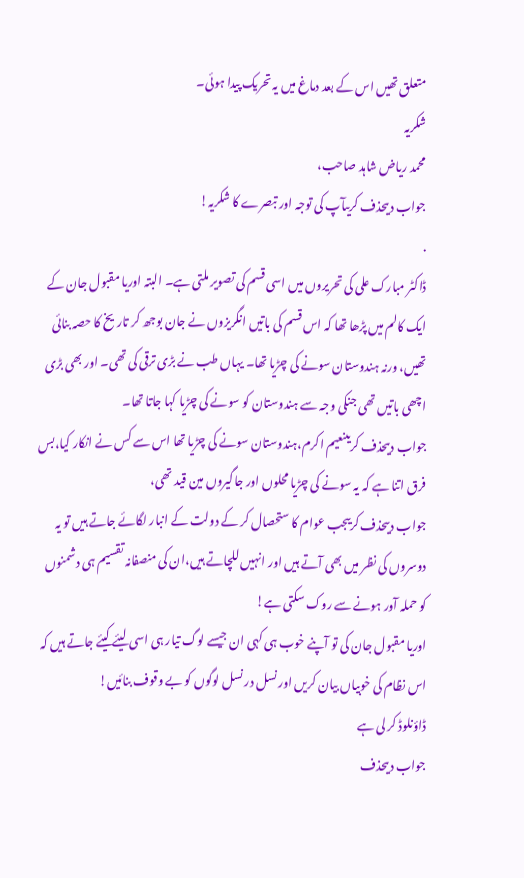متعلق تھیں اس کے بعد دماغ میں یہ تحریک پیدا ہوئی۔
شکریہ
محمد ریاض شاہد صاحب،
جواب دیںحذف کریںآپ کی توجہ اور تبصرے کا شکریہ!
.
ڈاکٹر مبارک علی کی تحریروں میں اسی قسم کی تصویر ملتی ہے۔ البتہ اوریا مقبول جان کے ایک کالم میں پڑھا تھا کہ اس قسم کی باتیں انگریزوں نے جان بوجھ کر تاریخ کا حصہ بنائی تھیں، ورنہ ہندوستان سونے کی چڑیا تھا۔ یہاں طب نے بڑی ترقی کی تھی۔ اور بھی بڑی اچھی باتیں تھی جنکی وجہ سے ہندوستان کو سونے کی چڑیا کہا جاتا تھا۔
جواب دیںحذف کریںنعیم اکرم،ہندوستان سونے کی چڑیا تھا اس سے کس نے انکار کیا،بس فرق اتنا ہے کہ یہ سونے کی چڑیا محلوں اور جاگیروں مین قید تھی،
جواب دیںحذف کریںجب عوام کا ستحصال کر کے دولت کے انبار لگائے جاتے ہیں تو یہ دوسروں کی نظر میں بھی آتے ہیں اور انہیں للچاتے ہیں،ان کی منصفانہ تقسیم ہی دشمنوں کو حملہ آور ہونے سے روک سکتی ہے!
اوریا مقبول جان کی تو آپنے خوب ہی کہی ان جیسے لوگ تیار ہی اسی لیئے کیئے جاتے ہیں کہ اس نظام کی خوبیاں بیان کریں اور نسل در نسل لوگوں کو بے وقوف بنائیں!
ڈاؤنلوڈ کر لی ہے
جواب دیںحذف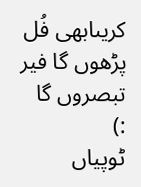کریںابھی فُل پڑھوں گا فیر تبصروں گا
:)
ٹوپیاں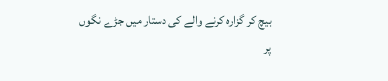بیچ کر گزارہ کرنے والے کی دستار میں جڑے نگوں پر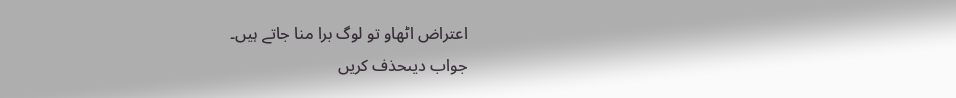اعتراض اٹھاو تو لوگ برا منا جاتے ہیں۔
جواب دیںحذف کریں